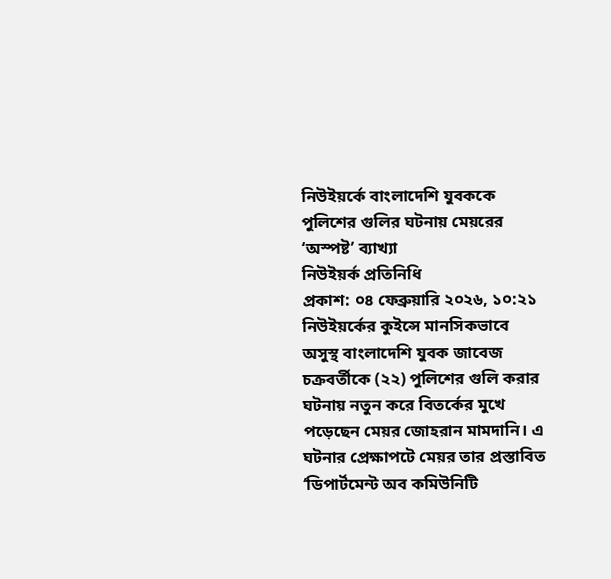নিউইয়র্কে বাংলাদেশি যুবককে পুলিশের গুলির ঘটনায় মেয়রের ‘অস্পষ্ট’ ব্যাখ্যা
নিউইয়র্ক প্রতিনিধি
প্রকাশ: ০৪ ফেব্রুয়ারি ২০২৬, ১০:২১
নিউইয়র্কের কুইন্সে মানসিকভাবে অসুস্থ বাংলাদেশি যুবক জাবেজ চক্রবর্তীকে (২২) পুলিশের গুলি করার ঘটনায় নতুন করে বিতর্কের মুখে পড়েছেন মেয়র জোহরান মামদানি। এ ঘটনার প্রেক্ষাপটে মেয়র তার প্রস্তাবিত ‘ডিপার্টমেন্ট অব কমিউনিটি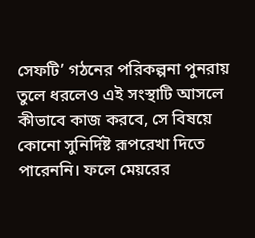সেফটি’ গঠনের পরিকল্পনা পুনরায় তুলে ধরলেও এই সংস্থাটি আসলে কীভাবে কাজ করবে, সে বিষয়ে কোনো সুনির্দিষ্ট রূপরেখা দিতে পারেননি। ফলে মেয়রের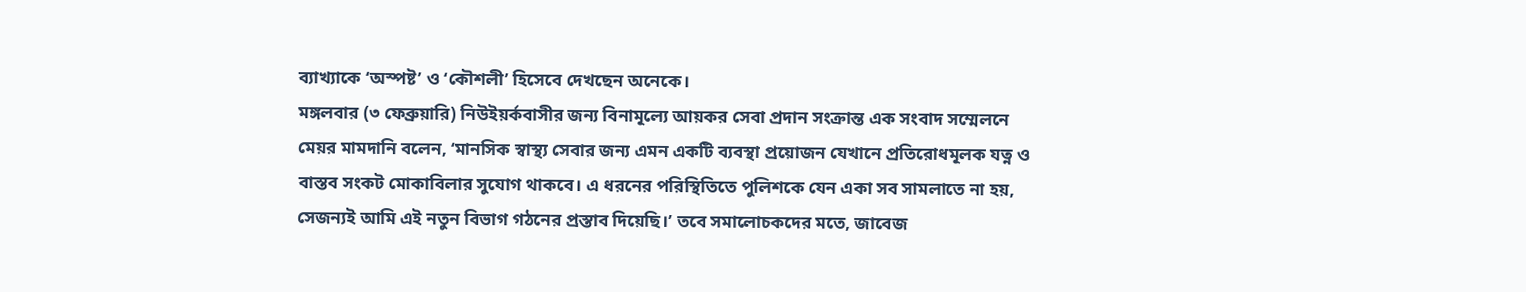ব্যাখ্যাকে ‘অস্পষ্ট’ ও ‘কৌশলী’ হিসেবে দেখছেন অনেকে।
মঙ্গলবার (৩ ফেব্রুয়ারি) নিউইয়র্কবাসীর জন্য বিনামূল্যে আয়কর সেবা প্রদান সংক্রান্ত এক সংবাদ সম্মেলনে মেয়র মামদানি বলেন, ‘মানসিক স্বাস্থ্য সেবার জন্য এমন একটি ব্যবস্থা প্রয়োজন যেখানে প্রতিরোধমূলক যত্ন ও বাস্তব সংকট মোকাবিলার সুযোগ থাকবে। এ ধরনের পরিস্থিতিতে পুলিশকে যেন একা সব সামলাতে না হয়, সেজন্যই আমি এই নতুন বিভাগ গঠনের প্রস্তাব দিয়েছি।’ তবে সমালোচকদের মতে, জাবেজ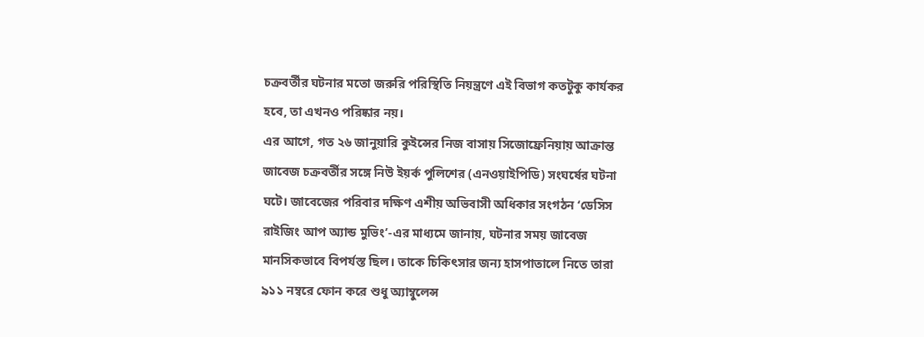চক্রবর্তীর ঘটনার মতো জরুরি পরিস্থিতি নিয়ন্ত্রণে এই বিভাগ কতটুকু কার্যকর হবে, তা এখনও পরিষ্কার নয়।
এর আগে, গত ২৬ জানুয়ারি কুইন্সের নিজ বাসায় সিজোফ্রেনিয়ায় আক্রান্ত জাবেজ চক্রবর্তীর সঙ্গে নিউ ইয়র্ক পুলিশের (এনওয়াইপিডি) সংঘর্ষের ঘটনা ঘটে। জাবেজের পরিবার দক্ষিণ এশীয় অভিবাসী অধিকার সংগঠন ‘ডেসিস রাইজিং আপ অ্যান্ড মুভিং’-এর মাধ্যমে জানায়, ঘটনার সময় জাবেজ মানসিকভাবে বিপর্যস্ত ছিল। তাকে চিকিৎসার জন্য হাসপাতালে নিতে তারা ৯১১ নম্বরে ফোন করে শুধু অ্যাম্বুলেন্স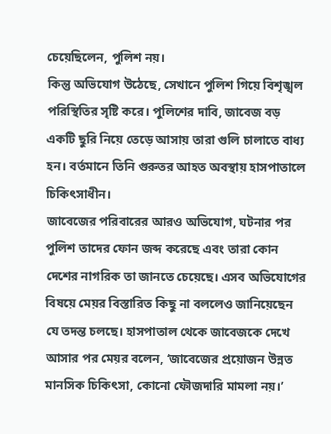চেয়েছিলেন, পুলিশ নয়।
কিন্তু অভিযোগ উঠেছে, সেখানে পুলিশ গিয়ে বিশৃঙ্খল পরিস্থিতির সৃষ্টি করে। পুলিশের দাবি, জাবেজ বড় একটি ছুরি নিয়ে তেড়ে আসায় তারা গুলি চালাতে বাধ্য হন। বর্তমানে তিনি গুরুতর আহত অবস্থায় হাসপাতালে চিকিৎসাধীন।
জাবেজের পরিবারের আরও অভিযোগ, ঘটনার পর পুলিশ তাদের ফোন জব্দ করেছে এবং তারা কোন দেশের নাগরিক তা জানতে চেয়েছে। এসব অভিযোগের বিষয়ে মেয়র বিস্তারিত কিছু না বললেও জানিয়েছেন যে তদন্ত চলছে। হাসপাতাল থেকে জাবেজকে দেখে আসার পর মেয়র বলেন, ‘জাবেজের প্রয়োজন উন্নত মানসিক চিকিৎসা, কোনো ফৌজদারি মামলা নয়।’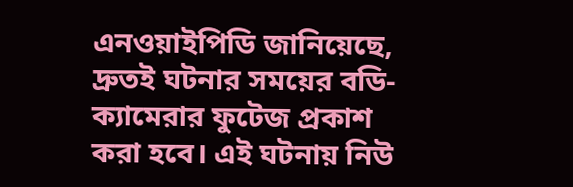এনওয়াইপিডি জানিয়েছে, দ্রুতই ঘটনার সময়ের বডি-ক্যামেরার ফুটেজ প্রকাশ করা হবে। এই ঘটনায় নিউ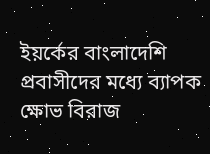ইয়র্কের বাংলাদেশি প্রবাসীদের মধ্যে ব্যাপক ক্ষোভ বিরাজ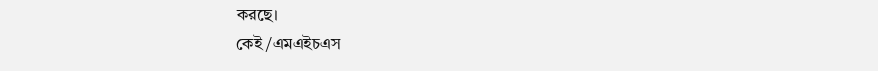করছে।
কেই/এমএইচএস